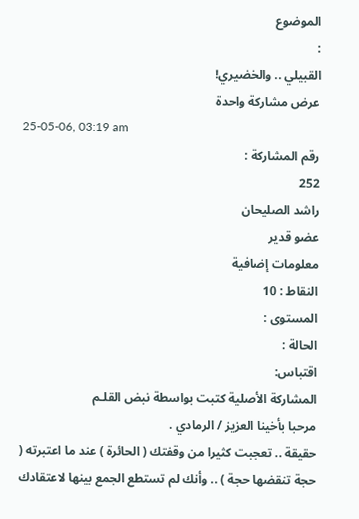الموضوع
:
القبيلي .. والخضيري!
عرض مشاركة واحدة
25-05-06, 03:19 am
رقم المشاركة :
252
راشد الصليحان
عضو قدير
معلومات إضافية
النقاط : 10
المستوى :
الحالة :
اقتباس:
المشاركة الأصلية كتبت بواسطة نبض القلـم
مرحبا بأخينا العزيز / الرمادي .
حقيقة .. تعجبت كثيرا من وقفتك ( الحائرة ) عند ما اعتبرته ( حجة تنقضها حجة ) .. وأنك لم تستطع الجمع بينها لاعتقادك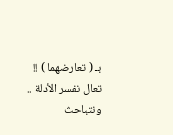بـ ( تعارضهما ) !!
تعال نفسر الأدلة .. ونتباحث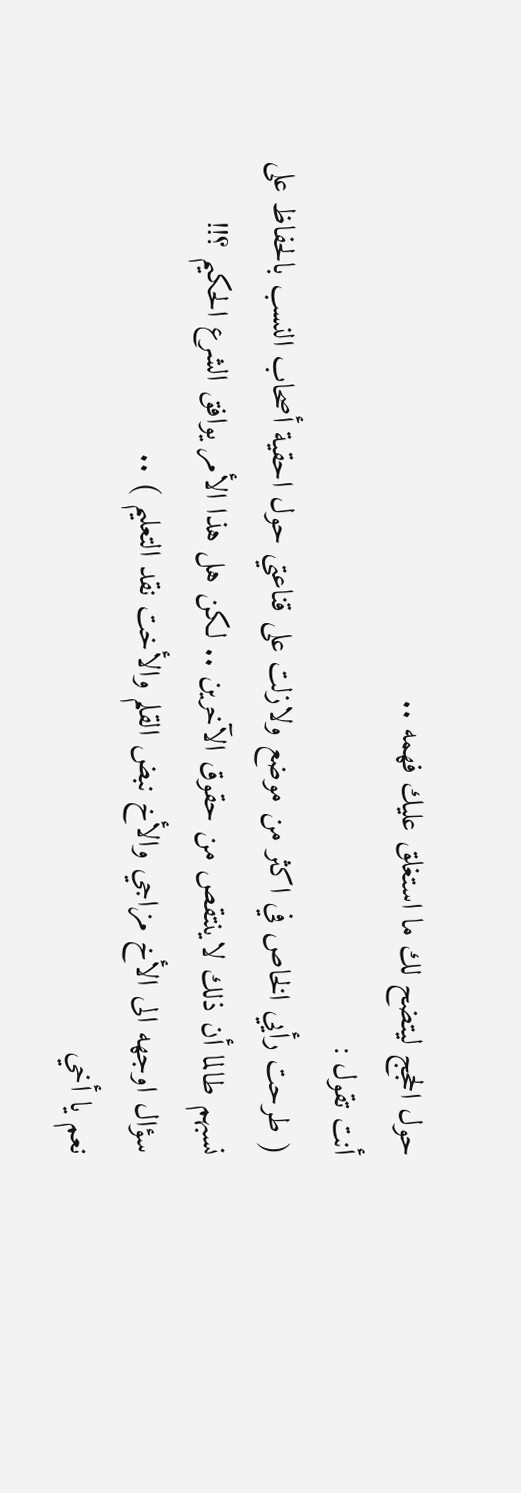حول الحجج ليتضح لك ما استغلق عليك فهمه ..
أنت تقول :
( طرحت رأيي الخاص في اكثر من موضع ولازلت على قناعتي حول احقية أصحاب النسب بالحفاظ على نسبهم طالما أن ذلك لاينتقص من حقوق الآخرين .. لكن هل هذا الأمر يوافق الشرع الحكيم ؟!!
سؤال اوجهه الى الأخ مزاجي والأخ نبض القلم والأخت نقد التعليم ) ..
نعم يا أخي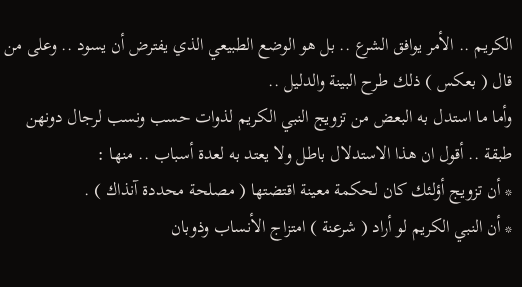الكريم .. الأمر يوافق الشرع .. بل هو الوضع الطبيعي الذي يفترض أن يسود .. وعلى من قال ( بعكس ) ذلك طرح البينة والدليل ..
وأما ما استدل به البعض من تزويج النبي الكريم لذوات حسب ونسب لرجال دونهن طبقة .. أقول ان هذا الاستدلال باطل ولا يعتد به لعدة أسباب .. منها :
* أن تزويج أؤلئك كان لحكمة معينة اقتضتها ( مصلحة محددة آنذاك ) .
* أن النبي الكريم لو أراد ( شرعنة ) امتزاج الأنساب وذوبان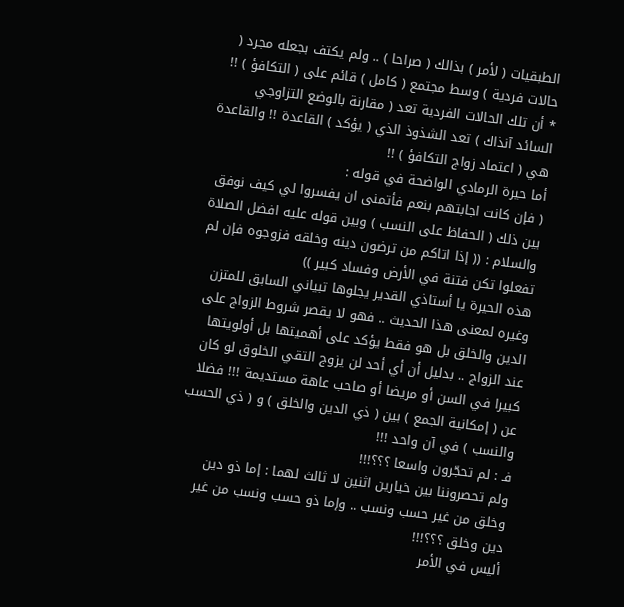الطبقيات ( لأمر ) بذالك ( صراحا ) .. ولم يكتف بجعله مجرد ( حالات فردية ) وسط مجتمع ( كامل ) قائم على ( التكافؤ ) !!
* أن تلك الحالات الفردية تعد ( مقارنة بالوضع التزاوجي السائد آنذاك ) تعد الشذوذ الذي ( يؤكد ) القاعدة !! والقاعدة هي ( اعتماد زواج التكافؤ ) !!
أما حيرة الرمادي الواضحة في قوله :
( فإن كانت اجابتهم بنعم فأتمنى ان يفسروا لي كيف نوفق بين ذلك ( الحفاظ على النسب ) وبين قوله عليه افضل الصلاة والسلام : (( إذا اتاكم من ترضون دينه وخلقه فزوجوه فإن لم تفعلوا تكن فتنة في الأرض وفساد كبير ))
هذه الحيرة يا أستاذي القدير يجلوها تبياني السابق للمتزن وغيره لمعنى هذا الحديث .. فهو لا يقصر شروط الزواج على الدين والخلق بل هو فقط يؤكد على أهميتها بل أولويتها عند الزواج .. بدليل أن أي أحد لن يزوج التقي الخلوق لو كان كبيرا في السن أو مريضا أو صاحب عاهة مستديمة !!! فضلا عن ( إمكانية الجمع ) بين ( ذي الدين والخلق ) و ( ذي الحسب والنسب ) في آن واحد !!!
فـ : لم تحجّرون واسعا ؟؟؟!!!
ولم تحصروننا بين خيارين اثنين لا ثالث لهما : إما ذو دين وخلق من غير حسب ونسب .. وإما ذو حسب ونسب من غير دين وخلق ؟؟؟!!!
أليس في الأمر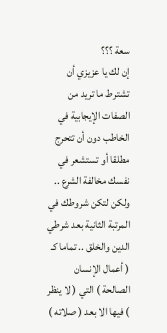سعة ؟؟؟
إن لك يا عزيزي أن تشترط ما تريد من الصفات الإيجابية في الخاطب دون أن تتحرج مطلقا أو تستشعر في نفسك مخالفة الشرع .. ولكن لتكن شروطك في المرتبة الثانية بعد شرطي الدين والخلق .. تماما كـ ( أعمال الإنسان الصالحة ) التي ( لا ينظر ) فيها الا بعد ( صلاته )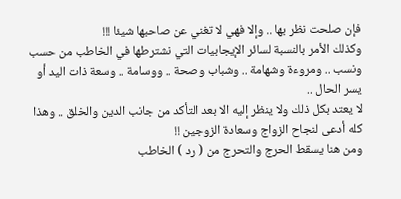فإن صلحت نظر بها .. وإلا فهي لا تغني عن صاحبها شيئا !!!
وكذلك الأمر بالنسبة لسائر الإيجابيات التي نشترطها في الخاطب من حسب ونسب .. ومروءة وشهامة .. وشباب وصحة .. ووسامة .. وسعة ذات اليد أو يسر الحال ..
لا يعتد بكل ذلك ولا ينظر إليه الا بعد التأكد من جانب الدين والخلق .. وهذا كله أدعى لنجاح الزواج وسعادة الزوجين !!
ومن هنا يسقط الحرج والتحرج من ( رد ) الخاطب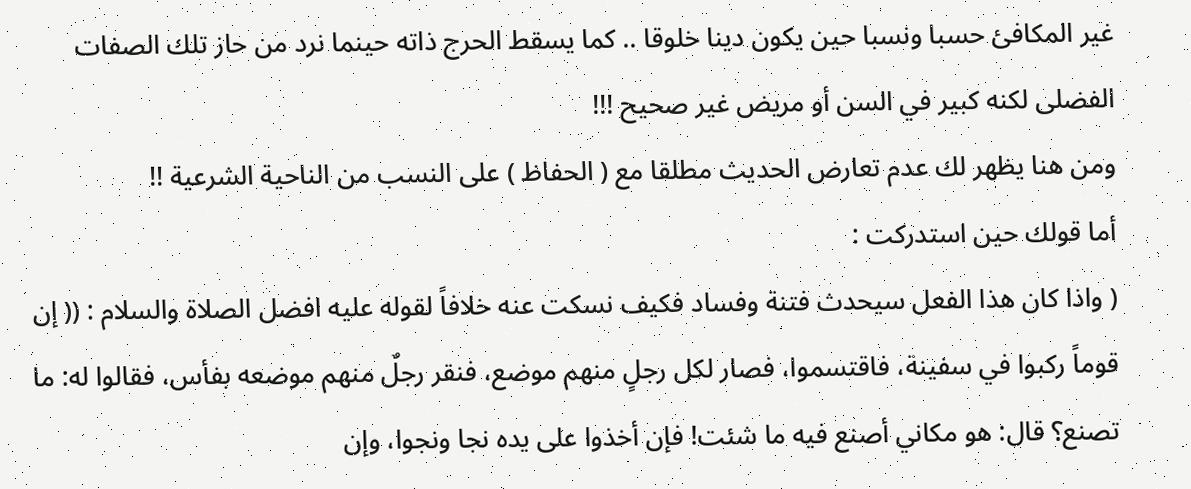غير المكافئ حسبا ونسبا حين يكون دينا خلوقا .. كما يسقط الحرج ذاته حينما نرد من حاز تلك الصفات الفضلى لكنه كبير في السن أو مريض غير صحيح !!!
ومن هنا يظهر لك عدم تعارض الحديث مطلقا مع ( الحفاظ ) على النسب من الناحية الشرعية !!
أما قولك حين استدركت :
( واذا كان هذا الفعل سيحدث فتنة وفساد فكيف نسكت عنه خلافاً لقوله عليه افضل الصلاة والسلام : (( إن قوماً ركبوا في سفينة، فاقتسموا، فصار لكل رجلٍ منهم موضع، فنقر رجلٌ منهم موضعه بفأس، فقالوا له: ما تصنع؟ قال: هو مكاني أصنع فيه ما شئت! فإن أخذوا على يده نجا ونجوا، وإن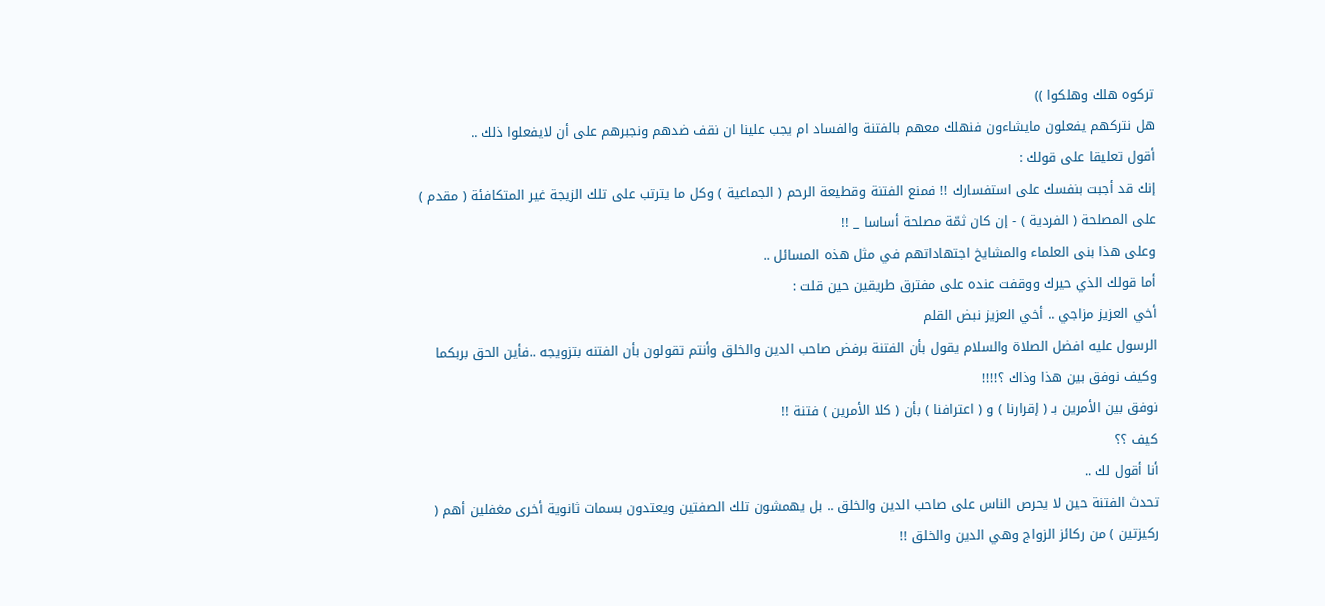تركوه هلك وهلكوا ))
هل نتركهم يفعلون مايشاءون فنهلك معهم بالفتنة والفساد ام يجب علينا ان نقف ضدهم ونجبرهم على أن لايفعلوا ذلك ..
أقول تعليقا على قولك :
إنك قد أجبت بنفسك على استفسارك !! فمنع الفتنة وقطيعة الرحم ( الجماعية ) وكل ما يترتب على تلك الزيجة غير المتكافئة ( مقدم ) على المصلحة ( الفردية ) - إن كان ثمّة مصلحة أساسا _ !!
وعلى هذا بنى العلماء والمشايخ اجتهاداتهم في مثل هذه المسائل ..
أما قولك الذي حيرك ووقفت عنده على مفترق طريقين حين قلت :
أخي العزيز مزاجي .. أخي العزيز نبض القلم
الرسول عليه افضل الصلاة والسلام يقول بأن الفتنة برفض صاحب الدين والخلق وأنتم تقولون بأن الفتنه بتزويجه ..فأين الحق بربكما وكيف نوفق بين هذا وذاك ؟!!!!
نوفق بين الأمرين بـ ( إقرارنا ) و ( اعترافنا ) بأن ( كلا الأمرين ) فتنة !!
كيف ؟؟
أنا أقول لك ..
تحدث الفتنة حين لا يحرص الناس على صاحب الدين والخلق .. بل يهمشون تلك الصفتين ويعتدون بسمات ثانوية أخرى مغفلين أهم ( ركيزتين ) من ركائز الزواج وهي الدين والخلق !!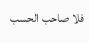فلا صاحب الحسب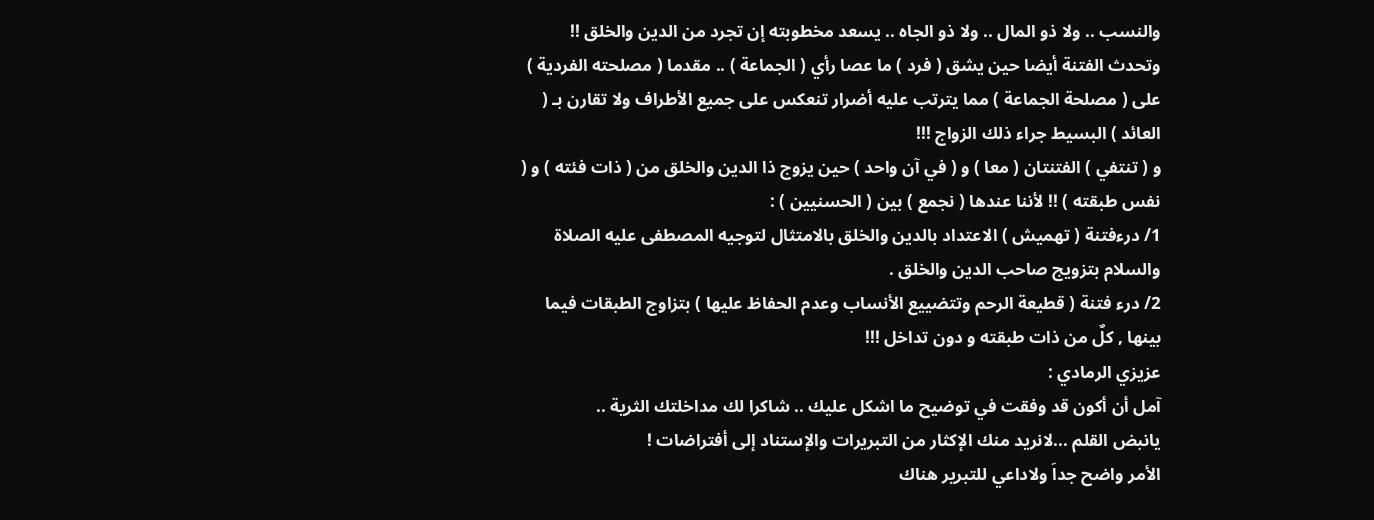والنسب .. ولا ذو المال .. ولا ذو الجاه .. يسعد مخطوبته إن تجرد من الدين والخلق !!
وتحدث الفتنة أيضا حين يشق ( فرد ) ما عصا رأي ( الجماعة ) .. مقدما ( مصلحته الفردية ) على ( مصلحة الجماعة ) مما يترتب عليه أضرار تنعكس على جميع الأطراف ولا تقارن بـ ( العائد ) البسيط جراء ذلك الزواج !!!
و ( تنتفي ) الفتنتان ( معا ) و ( في آن واحد ) حين يزوج ذا الدين والخلق من ( ذات فئته ) و ( نفس طبقته ) !! لأننا عندها ( نجمع ) بين ( الحسنيين ) :
1/ درءفتنة ( تهميش ) الاعتداد بالدين والخلق بالامتثال لتوجيه المصطفى عليه الصلاة والسلام بتزويج صاحب الدين والخلق .
2/ درء فتنة ( قطيعة الرحم وتتضييع الأنساب وعدم الحفاظ عليها ) بتزاوج الطبقات فيما بينها , كلٌ من ذات طبقته و دون تداخل !!!
عزيزي الرمادي :
آمل أن أكون قد وفقت في توضيح ما اشكل عليك .. شاكرا لك مداخلتك الثرية ..
يانبض القلم ...لانريد منك الإكثار من التبريرات والإستناد إلى أفتراضات !
الأمر واضح جداَ ولاداعي للتبرير هناك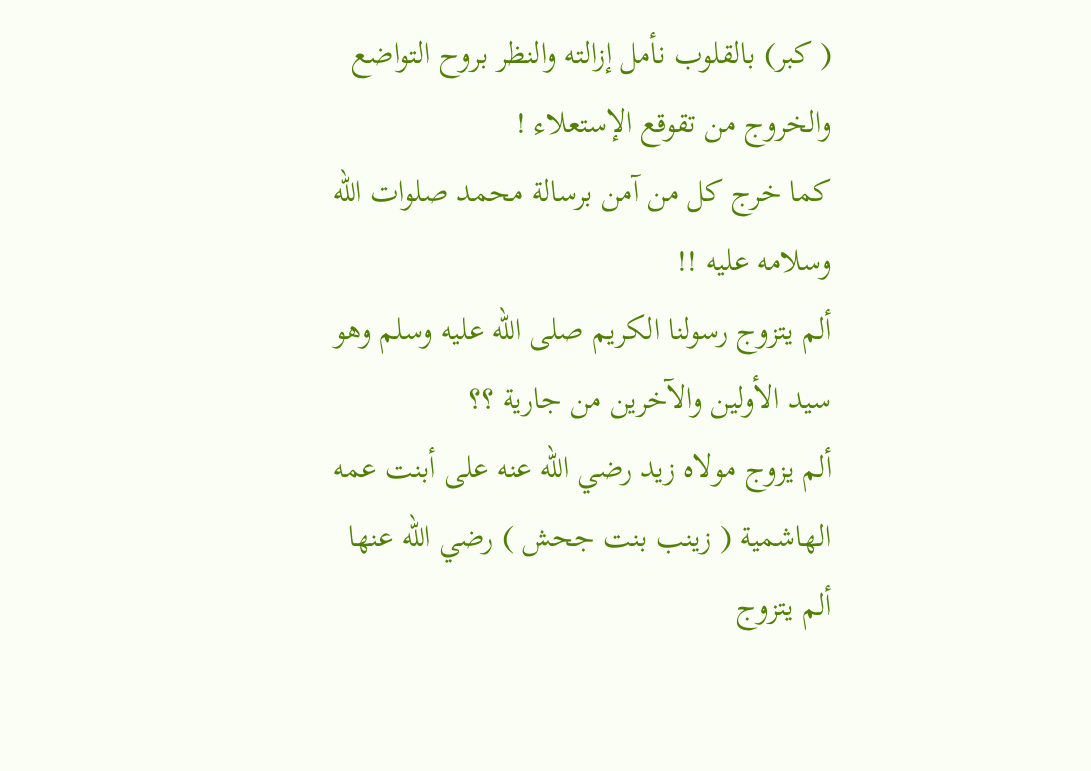( كبر) بالقلوب نأمل إزالته والنظر بروح التواضع
والخروج من تقوقع الإستعلاء !
كما خرج كل من آمن برسالة محمد صلوات الله وسلامه عليه !!
ألم يتزوج رسولنا الكريم صلى الله عليه وسلم وهو سيد الأولين والآخرين من جارية ؟؟
ألم يزوج مولاه زيد رضي الله عنه على أبنت عمه الهاشمية ( زينب بنت جحش ) رضي الله عنها
ألم يتزوج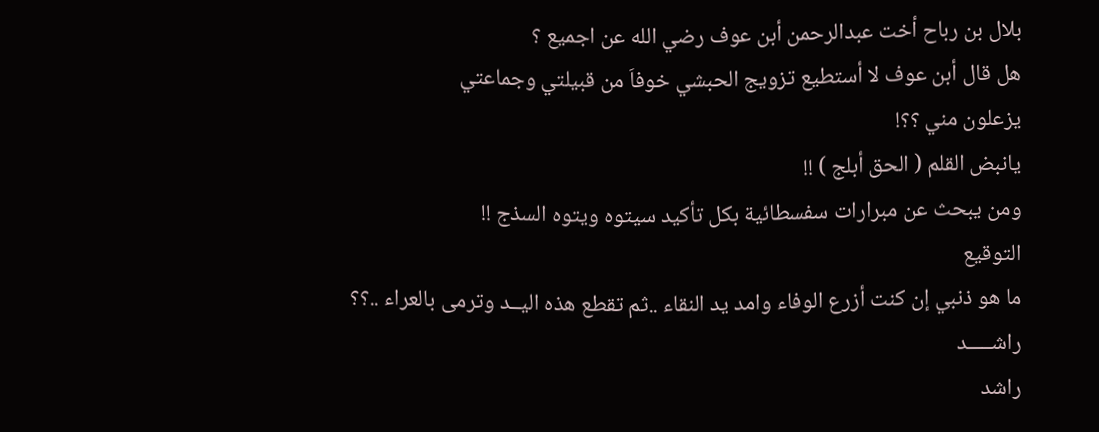بلال بن رباح أخت عبدالرحمن أبن عوف رضي الله عن اجميع ؟
هل قال أبن عوف لا أستطيع تزويج الحبشي خوفاَ من قبيلتي وجماعتي
يزعلون مني ؟؟!
يانبض القلم ( الحق أبلج ) !!
ومن يبحث عن مبرارات سفسطائية بكل تأكيد سيتوه ويتوه السذج !!
التوقيع
ما هو ذنبي إن كنت أزرع الوفاء وامد يد النقاء ..ثم تقطع هذه اليــد وترمى بالعراء ..؟؟
راشـــــد
راشد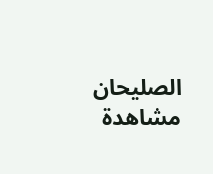الصليحان
مشاهدة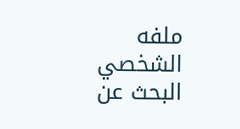ملفه الشخصي
البحث عن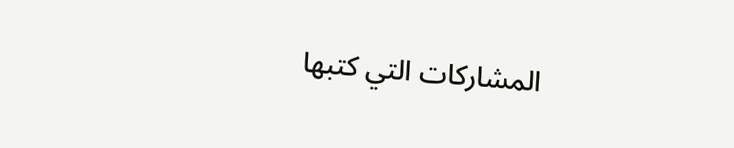المشاركات التي كتبها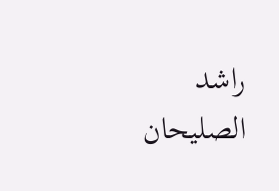راشد الصليحان